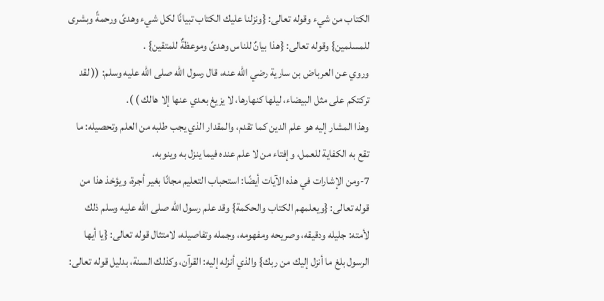الكتاب من شيء وقوله تعالى: {ونزلنا عليك الكتاب تبيانًا لكل شيء وهدىً ورحمةً وبشرى للمسلمين} وقوله تعالى: {هذا بيانٌ للناس وهدىً وموعظةٌ للمتقين} .
وروي عن العرباض بن سارية رضي الله عنه، قال رسول الله صلى الله عليه وسلم: (( لقد تركتكم على مثل البيضاء، ليلها كنهارها، لا يزيغ بعدي عنها إلا هالك ) ).
وهذا المشار إليه هو علم الدين كما تقدم، والمقدار الذي يجب طلبه من العلم وتحصيله: ما تقع به الكفاية للعمل، وإفتاء من لا علم عنده فيما ينزل به وينوبه.
7-ومن الإشارات في هذه الآيات أيضًا: استحباب التعليم مجانًا بغير أجرة، ويؤخذ هذا من قوله تعالى: {ويعلمهم الكتاب والحكمة} وقد علم رسول الله صلى الله عليه وسلم ذلك لأمته: جليله ودقيقه، وصريحه ومفهومه، وجمله وتفاصيله، لامتثال قوله تعالى: {يا أيها الرسول بلغ ما أنزل إليك من ربك} والذي أنزله إليه: القرآن، وكذلك السنة، بدليل قوله تعالى: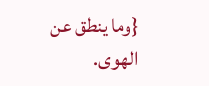{وما ينطق عن الهوى.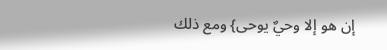إن هو إلا وحيٌ يوحى} ومع ذلك